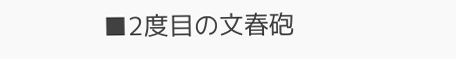■2度目の文春砲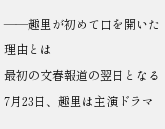――趣里が初めて口を開いた理由とは
最初の文春報道の翌日となる7月23日、趣里は主演ドラマ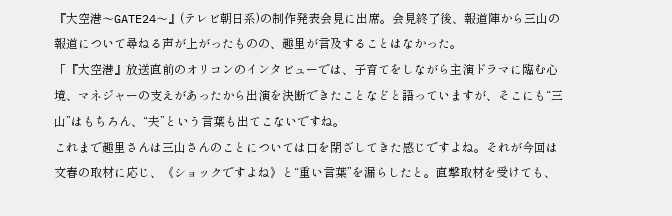『大空港〜GATE24〜』(テレビ朝日系)の制作発表会見に出席。会見終了後、報道陣から三山の報道について尋ねる声が上がったものの、趣里が言及することはなかった。
「『大空港』放送直前のオリコンのインタビューでは、子育てをしながら主演ドラマに臨む心境、マネジャーの支えがあったから出演を決断できたことなどと語っていますが、そこにも“三山”はもちろん、“夫”という言葉も出てこないですね。
これまで趣里さんは三山さんのことについては口を閉ざしてきた感じですよね。それが今回は文春の取材に応じ、《ショックですよね》と“重い言葉”を漏らしたと。直撃取材を受けても、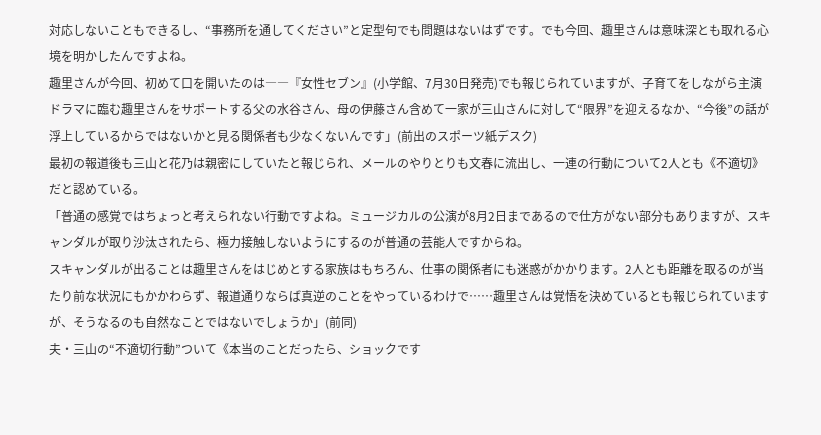対応しないこともできるし、“事務所を通してください”と定型句でも問題はないはずです。でも今回、趣里さんは意味深とも取れる心境を明かしたんですよね。
趣里さんが今回、初めて口を開いたのは――『女性セブン』(小学館、7月30日発売)でも報じられていますが、子育てをしながら主演ドラマに臨む趣里さんをサポートする父の水谷さん、母の伊藤さん含めて一家が三山さんに対して“限界”を迎えるなか、“今後”の話が浮上しているからではないかと見る関係者も少なくないんです」(前出のスポーツ紙デスク)
最初の報道後も三山と花乃は親密にしていたと報じられ、メールのやりとりも文春に流出し、一連の行動について2人とも《不適切》だと認めている。
「普通の感覚ではちょっと考えられない行動ですよね。ミュージカルの公演が8月2日まであるので仕方がない部分もありますが、スキャンダルが取り沙汰されたら、極力接触しないようにするのが普通の芸能人ですからね。
スキャンダルが出ることは趣里さんをはじめとする家族はもちろん、仕事の関係者にも迷惑がかかります。2人とも距離を取るのが当たり前な状況にもかかわらず、報道通りならば真逆のことをやっているわけで……趣里さんは覚悟を決めているとも報じられていますが、そうなるのも自然なことではないでしょうか」(前同)
夫・三山の“不適切行動”ついて《本当のことだったら、ショックです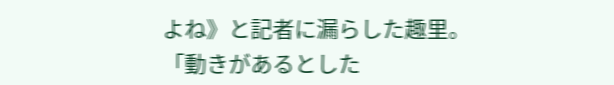よね》と記者に漏らした趣里。「動きがあるとした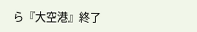ら『大空港』終了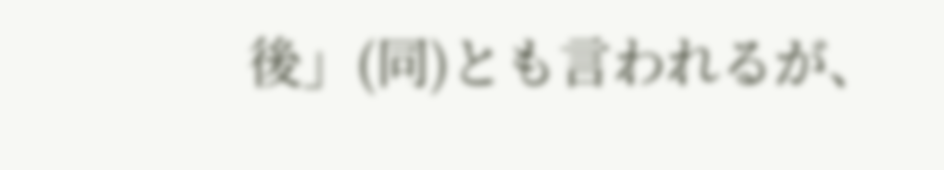後」(同)とも言われるが、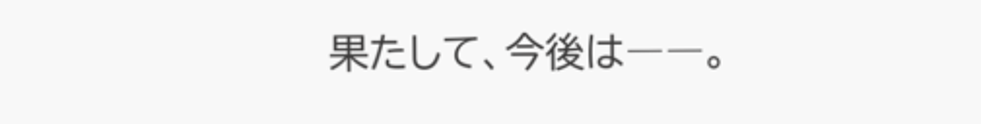果たして、今後は――。